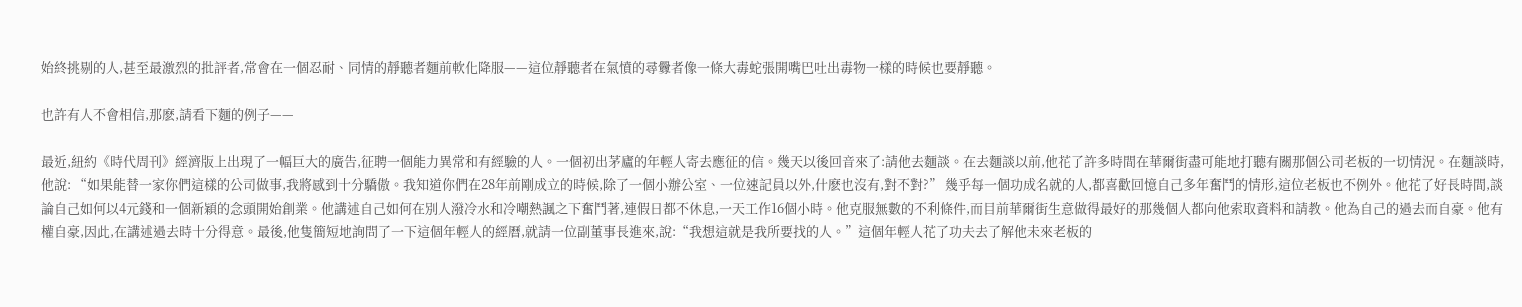始終挑剔的人,甚至最激烈的批評者,常會在一個忍耐、同情的靜聽者麵前軟化降服——這位靜聽者在氣憤的尋釁者像一條大毒蛇張開嘴巴吐出毒物一樣的時候也要靜聽。

也許有人不會相信,那麽,請看下麵的例子——

最近,紐約《時代周刊》經濟版上出現了一幅巨大的廣告,征聘一個能力異常和有經驗的人。一個初出茅廬的年輕人寄去應征的信。幾天以後回音來了:請他去麵談。在去麵談以前,他花了許多時間在華爾街盡可能地打聽有關那個公司老板的一切情況。在麵談時,他說: “如果能替一家你們這樣的公司做事,我將感到十分驕傲。我知道你們在28年前剛成立的時候,除了一個小辦公室、一位速記員以外,什麽也沒有,對不對?” 幾乎每一個功成名就的人,都喜歡回憶自己多年奮鬥的情形,這位老板也不例外。他花了好長時間,談論自己如何以4元錢和一個新穎的念頭開始創業。他講述自己如何在別人潑冷水和冷嘲熱諷之下奮鬥著,連假日都不休息,一天工作16個小時。他克服無數的不利條件,而目前華爾街生意做得最好的那幾個人都向他索取資料和請教。他為自己的過去而自豪。他有權自豪,因此,在講述過去時十分得意。最後,他隻簡短地詢問了一下這個年輕人的經曆,就請一位副董事長進來,說:“我想這就是我所要找的人。”這個年輕人花了功夫去了解他未來老板的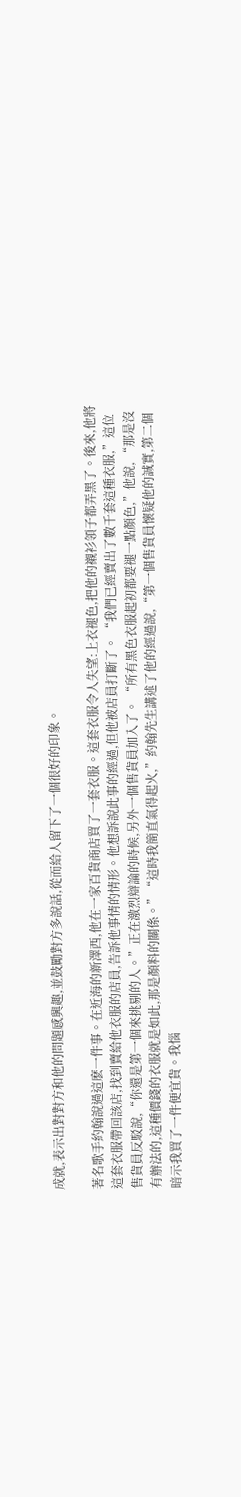成就,表示出對對方和他的問題感興趣,並鼓勵對方多說話,從而給人留下了一個很好的印象。

著名歌手約翰說過這麽一件事。在近海的新澤西,他在一家百貨商店買了一套衣服。這套衣服令人失望:上衣褪色,把他的襯衫領子都弄黑了。後來,他將這套衣服帶回該店,找到賣給他衣服的店員,告訴他事情的情形。他想訴說此事的經過,但他被店員打斷了。 “我們已經賣出了數千套這種衣服,”這位售貨員反駁說,“你還是第一個來挑剔的人。”正在激烈辯論的時候,另外一個售貨員加入了。 “所有黑色衣服起初都要褪一點顏色,”他說, “那是沒有辦法的,這種價錢的衣服就是如此,那是顏料的關係。”“這時我簡直氣得起火,”約翰先生講述了他的經過說,“第一個售貨員懷疑他的誠實,第二個暗示我買了一件便宜貨。我惱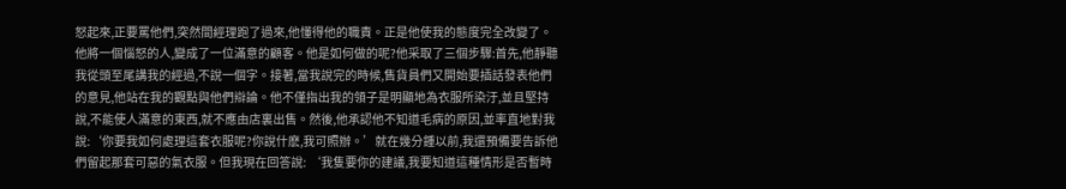怒起來,正要罵他們,突然間經理跑了過來,他懂得他的職責。正是他使我的態度完全改變了。他將一個惱怒的人,變成了一位滿意的顧客。他是如何做的呢?他采取了三個步驟:首先,他靜聽我從頭至尾講我的經過,不說一個字。接著,當我說完的時候,售貨員們又開始要插話發表他們的意見,他站在我的觀點與他們辯論。他不僅指出我的領子是明顯地為衣服所染汙,並且堅持說,不能使人滿意的東西,就不應由店裏出售。然後,他承認他不知道毛病的原因,並率直地對我說:‘你要我如何處理這套衣服呢?你說什麽,我可照辦。’就在幾分鍾以前,我還預備要告訴他們留起那套可惡的氣衣服。但我現在回答說: ‘我隻要你的建議,我要知道這種情形是否暫時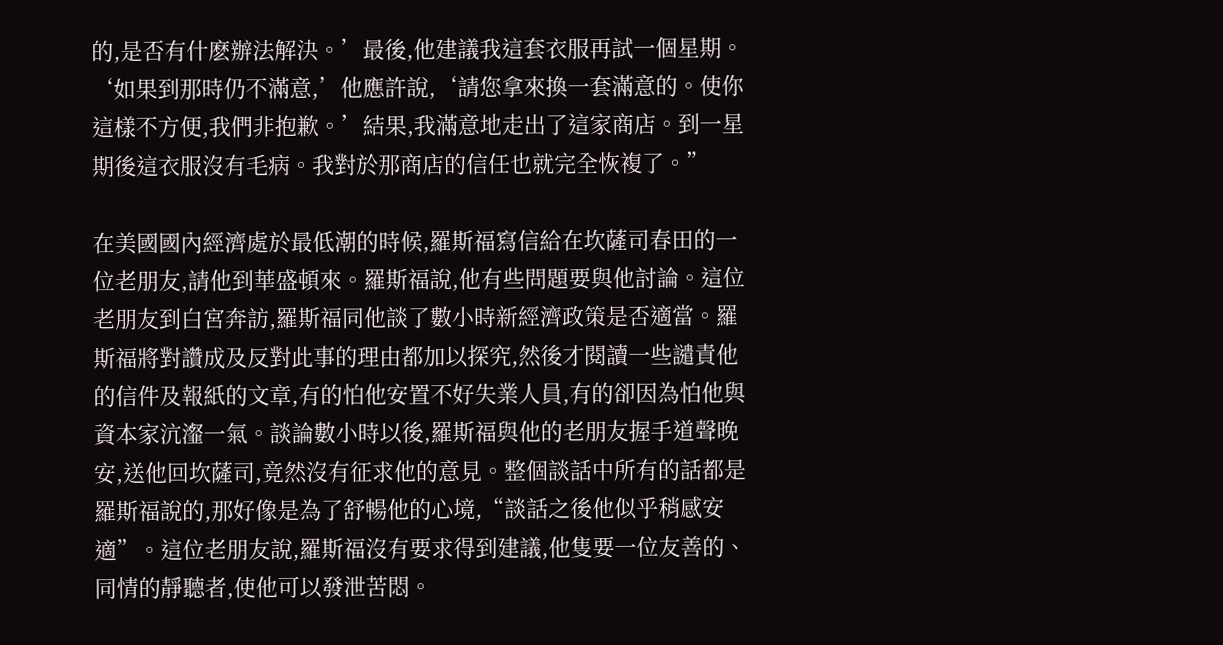的,是否有什麽辦法解決。’最後,他建議我這套衣服再試一個星期。‘如果到那時仍不滿意,’他應許說,‘請您拿來換一套滿意的。使你這樣不方便,我們非抱歉。’結果,我滿意地走出了這家商店。到一星期後這衣服沒有毛病。我對於那商店的信任也就完全恢複了。”

在美國國內經濟處於最低潮的時候,羅斯福寫信給在坎薩司春田的一位老朋友,請他到華盛頓來。羅斯福說,他有些問題要與他討論。這位老朋友到白宮奔訪,羅斯福同他談了數小時新經濟政策是否適當。羅斯福將對讚成及反對此事的理由都加以探究,然後才閱讀一些譴責他的信件及報紙的文章,有的怕他安置不好失業人員,有的卻因為怕他與資本家沆瀣一氣。談論數小時以後,羅斯福與他的老朋友握手道聲晚安,送他回坎薩司,竟然沒有征求他的意見。整個談話中所有的話都是羅斯福說的,那好像是為了舒暢他的心境,“談話之後他似乎稍感安適”。這位老朋友說,羅斯福沒有要求得到建議,他隻要一位友善的、同情的靜聽者,使他可以發泄苦悶。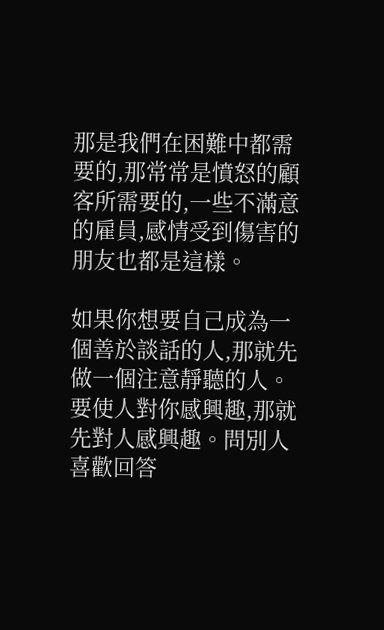那是我們在困難中都需要的,那常常是憤怒的顧客所需要的,一些不滿意的雇員,感情受到傷害的朋友也都是這樣。

如果你想要自己成為一個善於談話的人,那就先做一個注意靜聽的人。要使人對你感興趣,那就先對人感興趣。問別人喜歡回答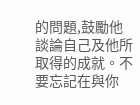的問題,鼓勵他談論自己及他所取得的成就。不要忘記在與你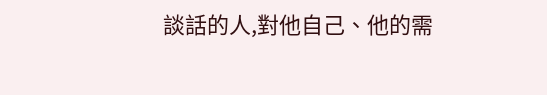談話的人,對他自己、他的需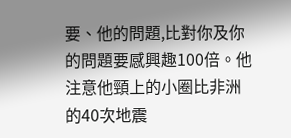要、他的問題,比對你及你的問題要感興趣100倍。他注意他頸上的小圈比非洲的40次地震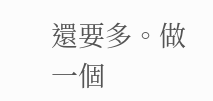還要多。做一個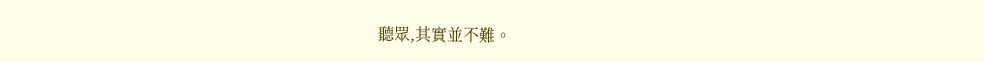聽眾,其實並不難。